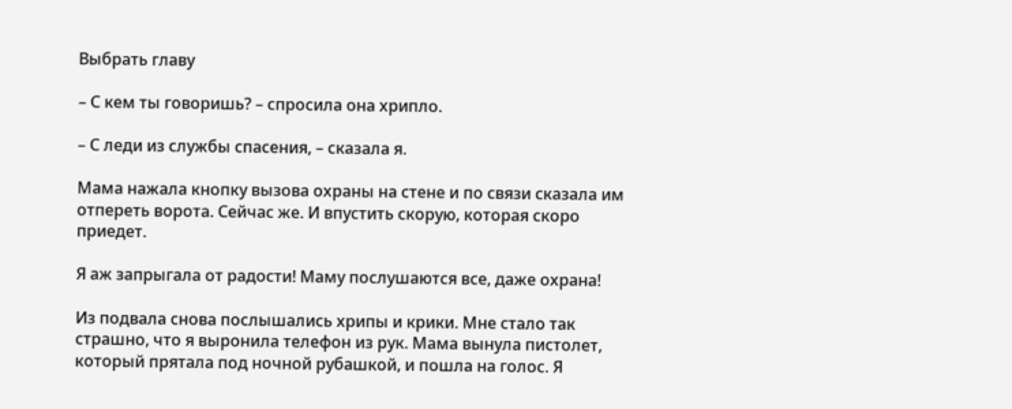Выбрать главу

– С кем ты говоришь? – спросила она хрипло.

– С леди из службы спасения, – сказала я.

Мама нажала кнопку вызова охраны на стене и по связи сказала им отпереть ворота. Сейчас же. И впустить скорую, которая скоро приедет.

Я аж запрыгала от радости! Маму послушаются все, даже охрана!

Из подвала снова послышались хрипы и крики. Мне стало так страшно, что я выронила телефон из рук. Мама вынула пистолет, который прятала под ночной рубашкой, и пошла на голос. Я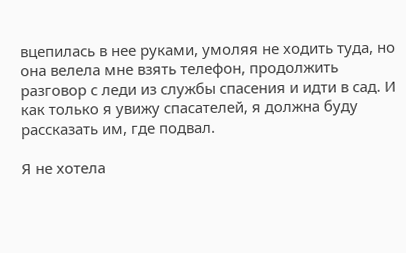вцепилась в нее руками, умоляя не ходить туда, но она велела мне взять телефон, продолжить разговор с леди из службы спасения и идти в сад. И как только я увижу спасателей, я должна буду рассказать им, где подвал.

Я не хотела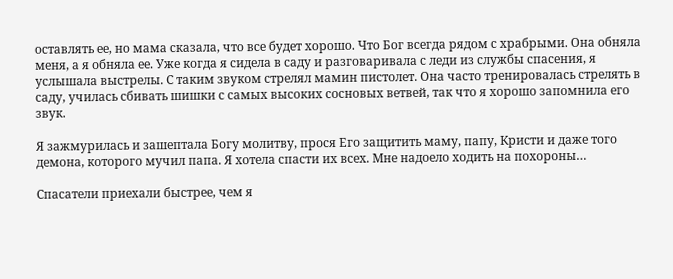оставлять ее, но мама сказала, что все будет хорошо. Что Бог всегда рядом с храбрыми. Она обняла меня, а я обняла ее. Уже когда я сидела в саду и разговаривала с леди из службы спасения, я услышала выстрелы. С таким звуком стрелял мамин пистолет. Она часто тренировалась стрелять в саду, училась сбивать шишки с самых высоких сосновых ветвей, так что я хорошо запомнила его звук.

Я зажмурилась и зашептала Богу молитву, прося Его защитить маму, папу, Кристи и даже того демона, которого мучил папа. Я хотела спасти их всех. Мне надоело ходить на похороны…

Спасатели приехали быстрее, чем я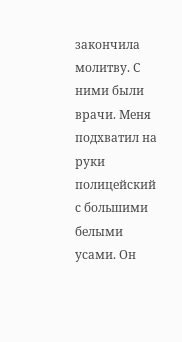закончила молитву. С ними были врачи. Меня подхватил на руки полицейский с большими белыми усами. Он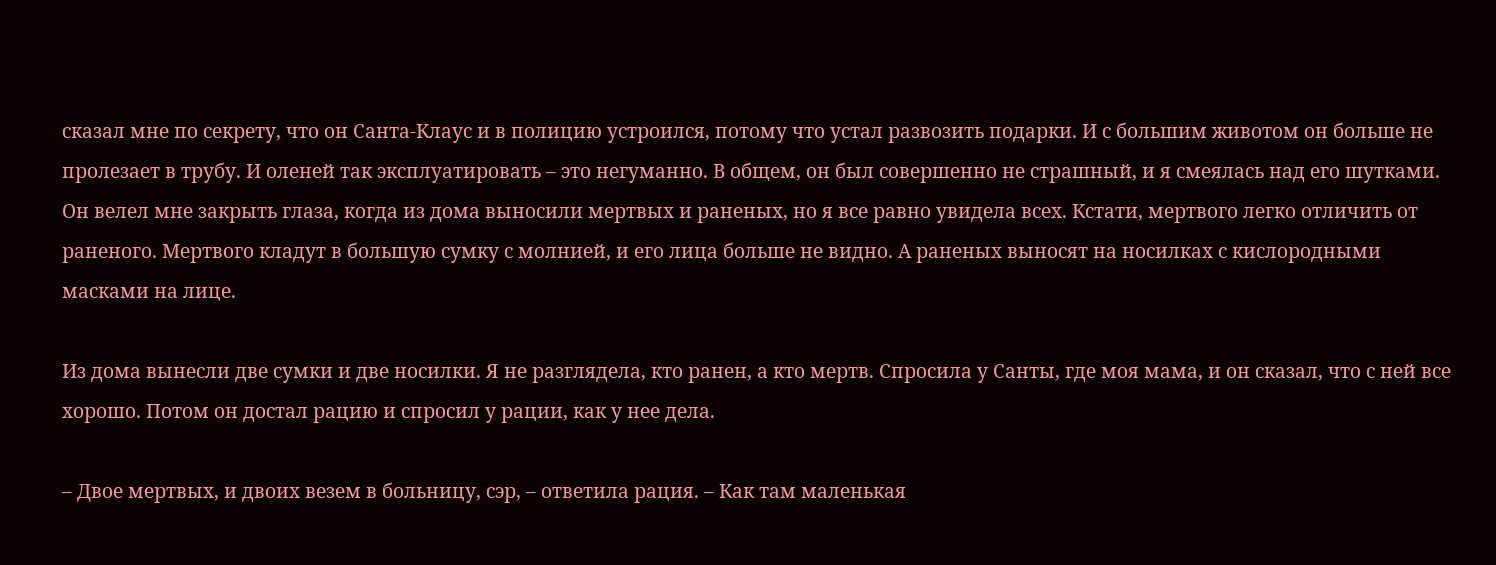сказал мне по секрету, что он Санта-Клаус и в полицию устроился, потому что устал развозить подарки. И с большим животом он больше не пролезает в трубу. И оленей так эксплуатировать – это негуманно. В общем, он был совершенно не страшный, и я смеялась над его шутками. Он велел мне закрыть глаза, когда из дома выносили мертвых и раненых, но я все равно увидела всех. Кстати, мертвого легко отличить от раненого. Мертвого кладут в большую сумку с молнией, и его лица больше не видно. А раненых выносят на носилках с кислородными масками на лице.

Из дома вынесли две сумки и две носилки. Я не разглядела, кто ранен, а кто мертв. Спросила у Санты, где моя мама, и он сказал, что с ней все хорошо. Потом он достал рацию и спросил у рации, как у нее дела.

– Двое мертвых, и двоих везем в больницу, сэр, – ответила рация. – Как там маленькая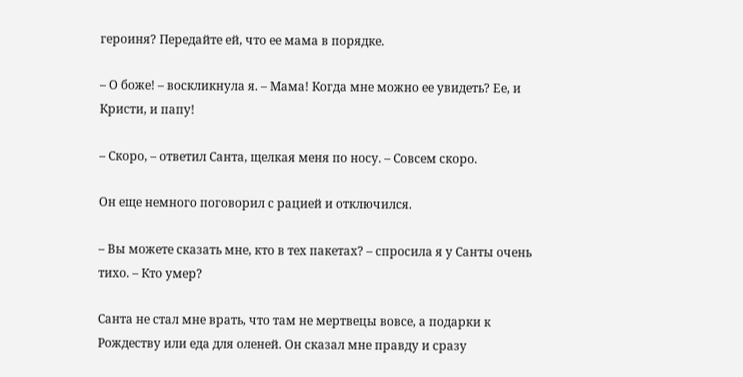героиня? Передайте ей, что ее мама в порядке.

– О боже! – воскликнула я. – Мама! Когда мне можно ее увидеть? Ее, и Кристи, и папу!

– Скоро, – ответил Санта, щелкая меня по носу. – Совсем скоро.

Он еще немного поговорил с рацией и отключился.

– Вы можете сказать мне, кто в тех пакетах? – спросила я у Санты очень тихо. – Кто умер?

Санта не стал мне врать, что там не мертвецы вовсе, а подарки к Рождеству или еда для оленей. Он сказал мне правду и сразу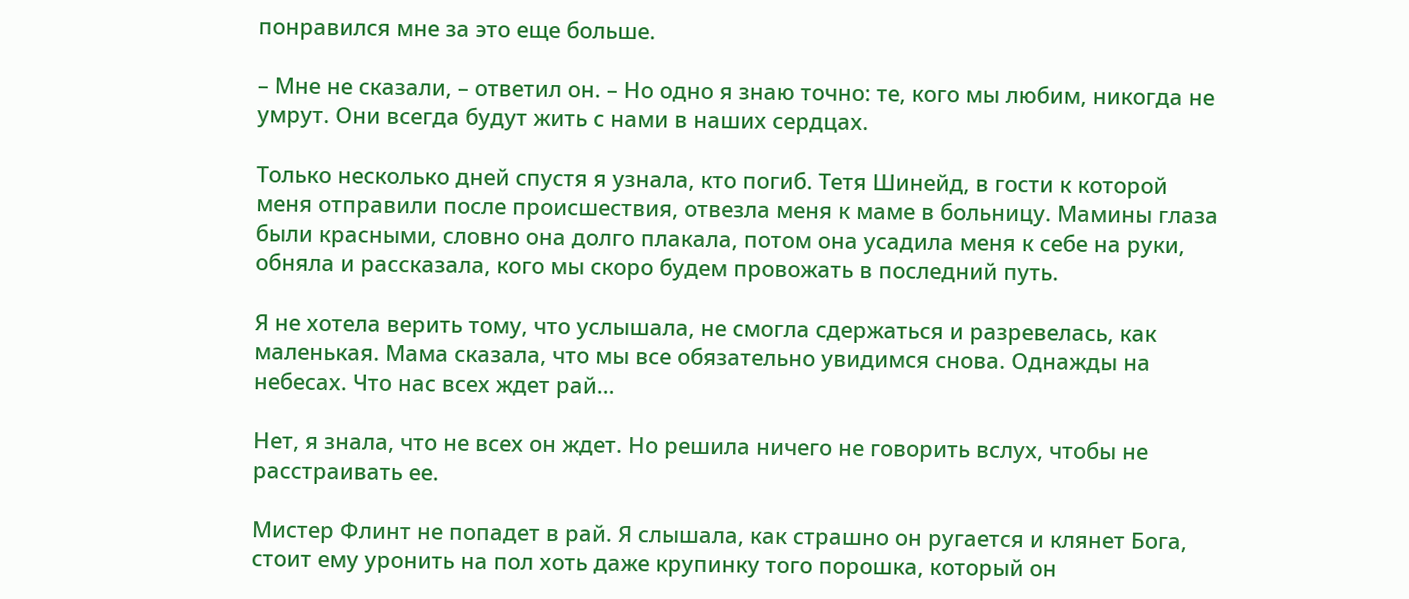понравился мне за это еще больше.

– Мне не сказали, – ответил он. – Но одно я знаю точно: те, кого мы любим, никогда не умрут. Они всегда будут жить с нами в наших сердцах.

Только несколько дней спустя я узнала, кто погиб. Тетя Шинейд, в гости к которой меня отправили после происшествия, отвезла меня к маме в больницу. Мамины глаза были красными, словно она долго плакала, потом она усадила меня к себе на руки, обняла и рассказала, кого мы скоро будем провожать в последний путь.

Я не хотела верить тому, что услышала, не смогла сдержаться и разревелась, как маленькая. Мама сказала, что мы все обязательно увидимся снова. Однажды на небесах. Что нас всех ждет рай…

Нет, я знала, что не всех он ждет. Но решила ничего не говорить вслух, чтобы не расстраивать ее.

Мистер Флинт не попадет в рай. Я слышала, как страшно он ругается и клянет Бога, стоит ему уронить на пол хоть даже крупинку того порошка, который он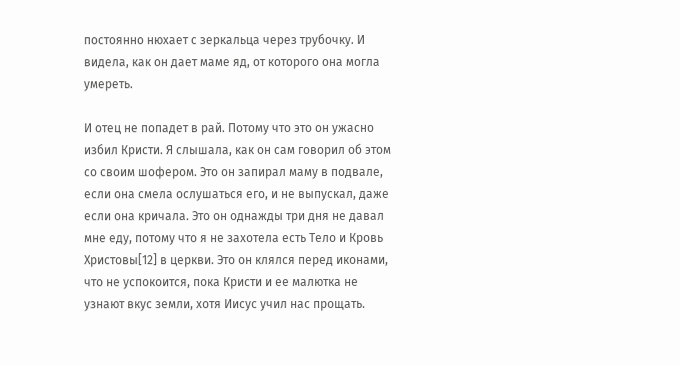постоянно нюхает с зеркальца через трубочку. И видела, как он дает маме яд, от которого она могла умереть.

И отец не попадет в рай. Потому что это он ужасно избил Кристи. Я слышала, как он сам говорил об этом со своим шофером. Это он запирал маму в подвале, если она смела ослушаться его, и не выпускал, даже если она кричала. Это он однажды три дня не давал мне еду, потому что я не захотела есть Тело и Кровь Христовы[12] в церкви. Это он клялся перед иконами, что не успокоится, пока Кристи и ее малютка не узнают вкус земли, хотя Иисус учил нас прощать.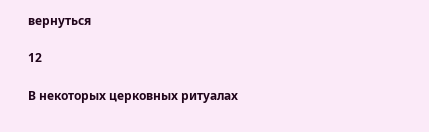вернуться

12

В некоторых церковных ритуалах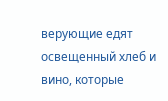верующие едят освещенный хлеб и вино, которые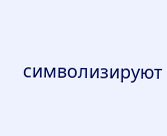символизируют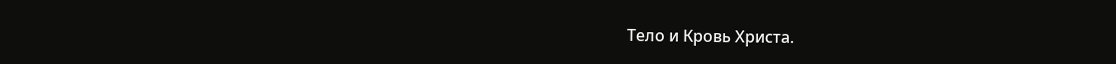Тело и Кровь Христа.